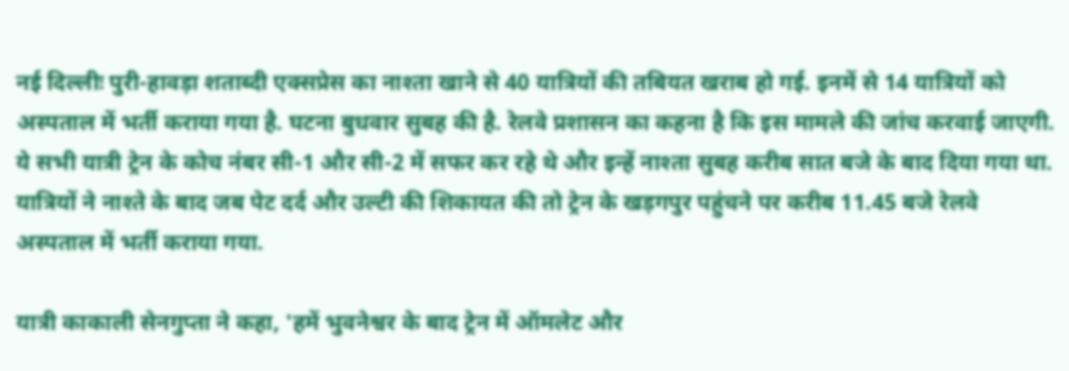नई दिल्लीः पुरी-हावड़ा शताब्दी एक्सप्रेस का नाश्ता खाने से 40 यात्रियों की तबियत खराब हो गई. इनमें से 14 यात्रियों को अस्पताल में भर्ती कराया गया है. घटना बुधवार सुबह की है. रेलवे प्रशासन का कहना है कि इस मामले की जांच करवाई जाएगी. ये सभी यात्री ट्रेन के कोच नंबर सी-1 और सी-2 में सफर कर रहे थे और इन्हें नाश्ता सुबह करीब सात बजे के बाद दिया गया था. यात्रियों ने नाश्ते के बाद जब पेट दर्द और उल्टी की शिकायत की तो ट्रेन के खड़गपुर पहुंचने पर करीब 11.45 बजे रेलवे अस्पताल में भर्ती कराया गया.

यात्री काकाली सेनगुप्ता ने कहा, 'हमें भुवनेश्वर के बाद ट्रेन में ऑमलेट और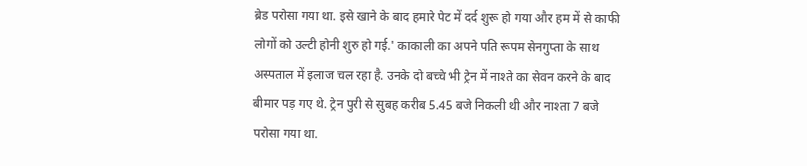ब्रेड परोसा गया था. इसे खाने के बाद हमारे पेट में दर्द शुरू हो गया और हम में से काफी लोगों को उल्टी होनी शुरु हो गई.' काकाली का अपने पति रूपम सेनगुप्ता के साथ अस्पताल में इलाज चल रहा है. उनके दो बच्चे भी ट्रेन में नाश्ते का सेवन करने के बाद बीमार पड़ गए थे. ट्रेन पुरी से सुबह करीब 5.45 बजे निकली थी और नाश्ता 7 बजे परोसा गया था.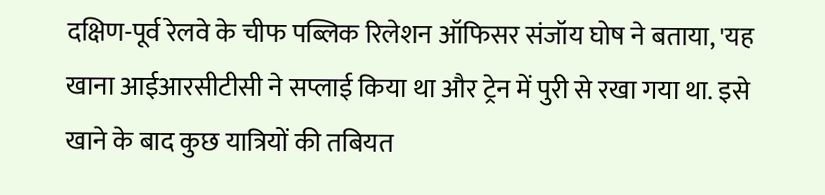दक्षिण-पूर्व रेलवे के चीफ पब्लिक रिलेशन ऑफिसर संजॉय घोष ने बताया, 'यह खाना आईआरसीटीसी ने सप्लाई किया था और ट्रेन में पुरी से रखा गया था. इसे खाने के बाद कुछ यात्रियों की तबियत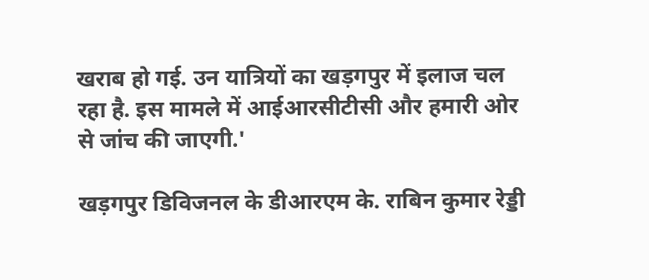खराब हो गई. उन यात्रियों का खड़गपुर में इलाज चल रहा है. इस मामले में आईआरसीटीसी और हमारी ओर से जांच की जाएगी.'

खड़गपुर डिविजनल के डीआरएम के. राबिन कुमार रेड्डी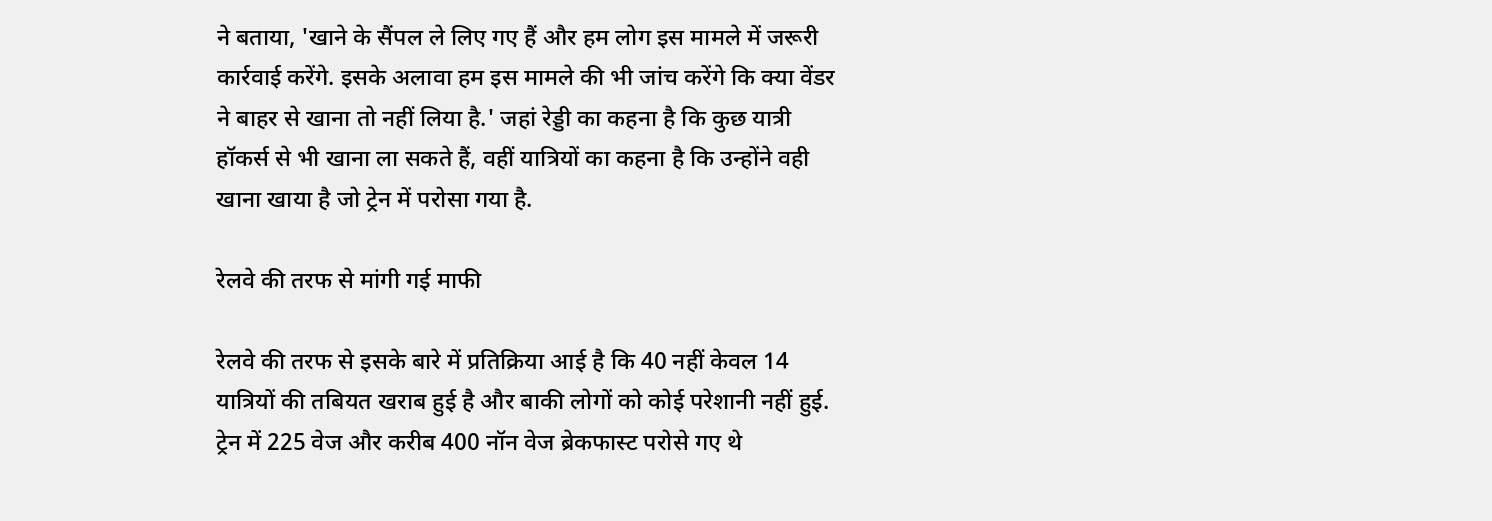ने बताया, 'खाने के सैंपल ले लिए गए हैं और हम लोग इस मामले में जरूरी कार्रवाई करेंगे. इसके अलावा हम इस मामले की भी जांच करेंगे कि क्या वेंडर ने बाहर से खाना तो नहीं लिया है.' जहां रेड्डी का कहना है कि कुछ यात्री हॉकर्स से भी खाना ला सकते हैं, वहीं यात्रियों का कहना है कि उन्होंने वही खाना खाया है जो ट्रेन में परोसा गया है.

रेलवे की तरफ से मांगी गई माफी

रेलवे की तरफ से इसके बारे में प्रतिक्रिया आई है कि 40 नहीं केवल 14 यात्रियों की तबियत खराब हुई है और बाकी लोगों को कोई परेशानी नहीं हुई. ट्रेन में 225 वेज और करीब 400 नॉन वेज ब्रेकफास्ट परोसे गए थे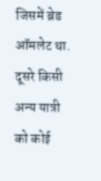जिसमें ब्रेड ऑमलेट था. दूसरे किसी अन्य यात्री को कोई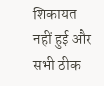शिकायत नहीं हुई और सभी ठीक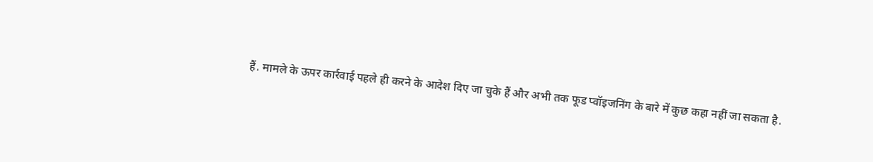हैं. मामले के ऊपर कार्रवाई पहले ही करने के आदेश दिए जा चुके हैं और अभी तक फूड प्वॉइजनिंग के बारे में कुछ कहा नहीं जा सकता है.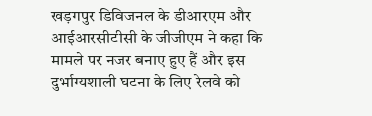खड़गपुर डिविजनल के डीआरएम और आईआरसीटीसी के जीजीएम ने कहा कि मामले पर नजर बनाए हुए हैं और इस दुर्भाग्यशाली घटना के लिए रेलवे को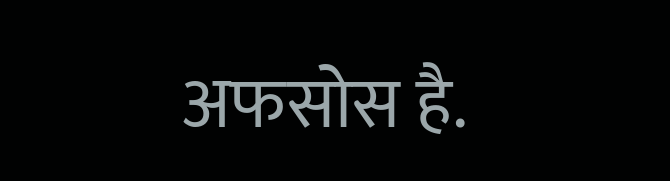अफसोस है.